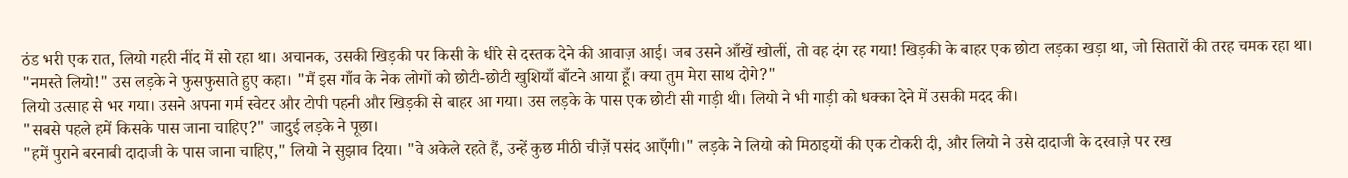ठंड भरी एक रात, लियो गहरी नींद में सो रहा था। अचानक, उसकी खिड़की पर किसी के धीरे से दस्तक देने की आवाज़ आई। जब उसने आँखें खोलीं, तो वह दंग रह गया! खिड़की के बाहर एक छोटा लड़का खड़ा था, जो सितारों की तरह चमक रहा था।
"नमस्ते लियो!" उस लड़के ने फुसफुसाते हुए कहा। "मैं इस गाँव के नेक लोगों को छोटी-छोटी खुशियाँ बाँटने आया हूँ। क्या तुम मेरा साथ दोगे?"
लियो उत्साह से भर गया। उसने अपना गर्म स्वेटर और टोपी पहनी और खिड़की से बाहर आ गया। उस लड़के के पास एक छोटी सी गाड़ी थी। लियो ने भी गाड़ी को धक्का देने में उसकी मदद की।
"सबसे पहले हमें किसके पास जाना चाहिए?" जादुई लड़के ने पूछा।
"हमें पुराने बरनाबी दादाजी के पास जाना चाहिए," लियो ने सुझाव दिया। "वे अकेले रहते हैं, उन्हें कुछ मीठी चीज़ें पसंद आएँगी।" लड़के ने लियो को मिठाइयों की एक टोकरी दी, और लियो ने उसे दादाजी के दरवाज़े पर रख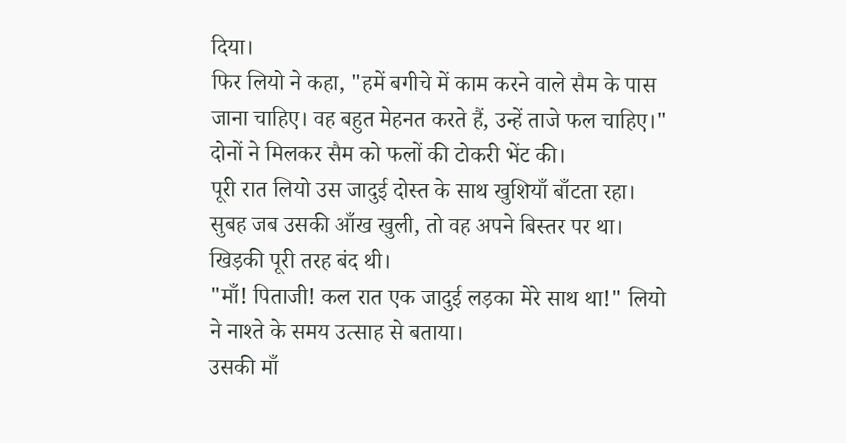दिया।
फिर लियो ने कहा, "हमें बगीचे में काम करने वाले सैम के पास जाना चाहिए। वह बहुत मेहनत करते हैं, उन्हें ताजे फल चाहिए।" दोनों ने मिलकर सैम को फलों की टोकरी भेंट की।
पूरी रात लियो उस जादुई दोस्त के साथ खुशियाँ बाँटता रहा। सुबह जब उसकी आँख खुली, तो वह अपने बिस्तर पर था। खिड़की पूरी तरह बंद थी।
"माँ! पिताजी! कल रात एक जादुई लड़का मेरे साथ था!" लियो ने नाश्ते के समय उत्साह से बताया।
उसकी माँ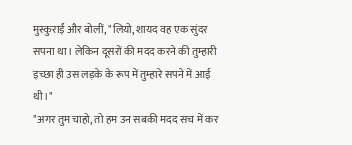मुस्कुराईं और बोलीं, "लियो, शायद वह एक सुंदर सपना था। लेकिन दूसरों की मदद करने की तुम्हारी इच्छा ही उस लड़के के रूप में तुम्हारे सपने में आई थी।"
"अगर तुम चाहो, तो हम उन सबकी मदद सच में कर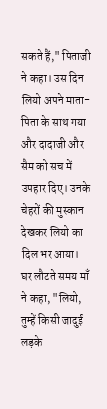सकते हैं," पिताजी ने कहा। उस दिन लियो अपने माता-पिता के साथ गया और दादाजी और सैम को सच में उपहार दिए। उनके चेहरों की मुस्कान देखकर लियो का दिल भर आया।
घर लौटते समय माँ ने कहा, "लियो, तुम्हें किसी जादुई लड़के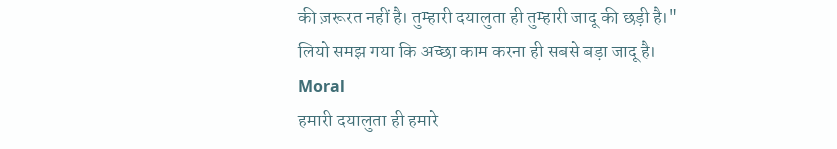की ज़रूरत नहीं है। तुम्हारी दयालुता ही तुम्हारी जादू की छड़ी है।"
लियो समझ गया कि अच्छा काम करना ही सबसे बड़ा जादू है।
Moral
हमारी दयालुता ही हमारे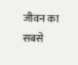जीवन का सबसे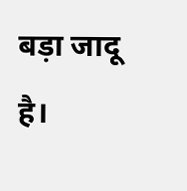बड़ा जादू है।